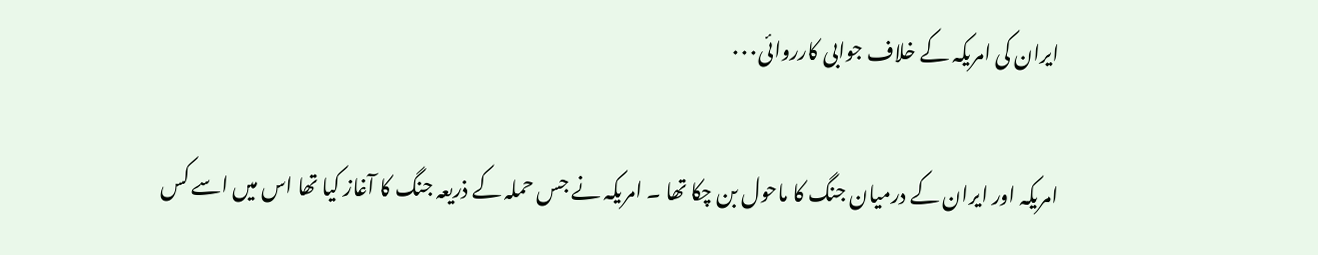ایران کی امریکہ کے خلاف جوابی کارروائی۰۰۰

امریکہ اور ایران کے درمیان جنگ کا ماحول بن چکا تھا ۔ امریکہ نے جس حملہ کے ذریعہ جنگ کا آغاز کیا تھا اس میں اسے کس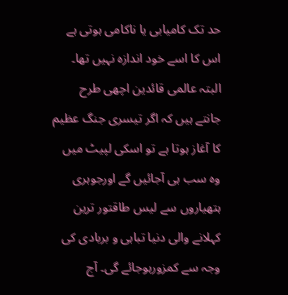حد تک کامیابی یا ناکامی ہوتی ہے اس کا اسے خود اندازہ نہیں تھا۔ البتہ عالمی قائدین اچھی طرح جانتے ہیں کہ اگر تیسری جنگ عظیم کا آغاز ہوتا ہے تو اسکی لپیٹ میں وہ سب ہی آجائیں گے اورجوہری ہتھیاروں سے لیس طاقتور ترین کہلانے والی دنیا تباہی و بربادی کی وجہ سے کمزورہوجائے گی۔ آج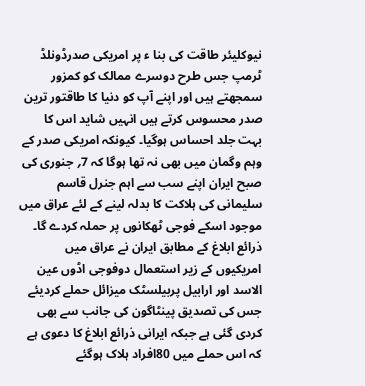نیوکلیئر طاقت کی بنا ء پر امریکی صدرڈونلڈ ٹرمپ جس طرح دوسرے ممالک کو کمزور سمجھتے ہیں اور اپنے آپ کو دنیا کا طاقتور ترین صدر محسوس کرتے ہیں انہیں شاید اس کا بہت جلد احساس ہوگیا۔ کیونکہ امریکی صدر کے وہم وگمان میں بھی نہ تھا ہوگا کہ 7؍ جنوری کی صبح ایران اپنے سب سے اہم جنرل قاسم سلیمانی کی ہلاکت کا بدلہ لینے کے لئے عراق میں موجود اسکے فوجی ٹھکانوں پر حملہ کردے گا۔ ذرائع ابلاغ کے مطابق ایران نے عراق میں امریکیوں کے زیر استعمال دوفوجی اڈوں عین الاسد اور ارابیل پربیلسٹک میزائل حملے کردیئے جس کی تصدیق پینٹاگون کی جانب سے بھی کردی گئی ہے جبکہ ایرانی ذرائع ابلاغ کا دعوی ہے کہ اس حملے میں 80افراد ہلاک ہوگئے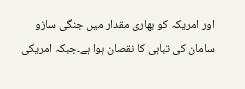اور امریکہ کو بھاری مقدار میں جنگی سازو سامان کی تباہی کا نقصان ہوا ہے۔جبکہ امریکی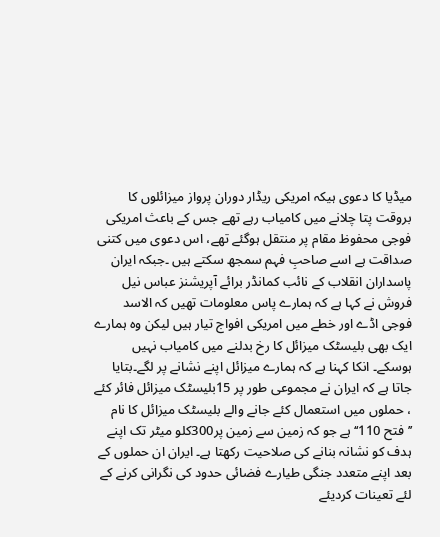میڈیا کا دعوی ہیکہ امریکی ریڈار دوران پرواز میزائلوں کا بروقت پتا چلانے میں کامیاب رہے تھے جس کے باعث امریکی فوجی محفوظ مقام پر منتقل ہوگئے تھے، اس دعوی میں کتنی صداقت ہے اسے صاحبِ فہم سمجھ سکتے ہیں ۔جبکہ ایران پاسداران انقلاب کے نائب کمانڈر برائے آپریشنز عباس نیل فروش نے کہا ہے کہ ہمارے پاس معلومات تھیں کہ الاسد فوجی اڈے اور خطے میں امریکی افواج تیار ہیں لیکن وہ ہمارے ایک بھی بلیسٹک میزائل کا رخ بدلنے میں کامیاب نہیں ہوسکے۔ انکا کہنا ہے کہ ہمارے میزائل اپنے نشانے پر لگے۔بتایا جاتا ہے کہ ایران نے مجموعی طور پر 15بلیسٹک میزائل فائر کئے ، حملوں میں استعمال کئے جانے والے بلیسٹک میزائل کا نام ’’فتح 110‘‘ ہے جو کہ زمین سے زمین پر300کلو میٹر تک اپنے ہدف کو نشانہ بنانے کی صلاحیت رکھتا ہے۔ ایران ان حملوں کے بعد اپنے متعدد جنگی طیارے فضائی حدود کی نگرانی کرنے کے لئے تعینات کردیئے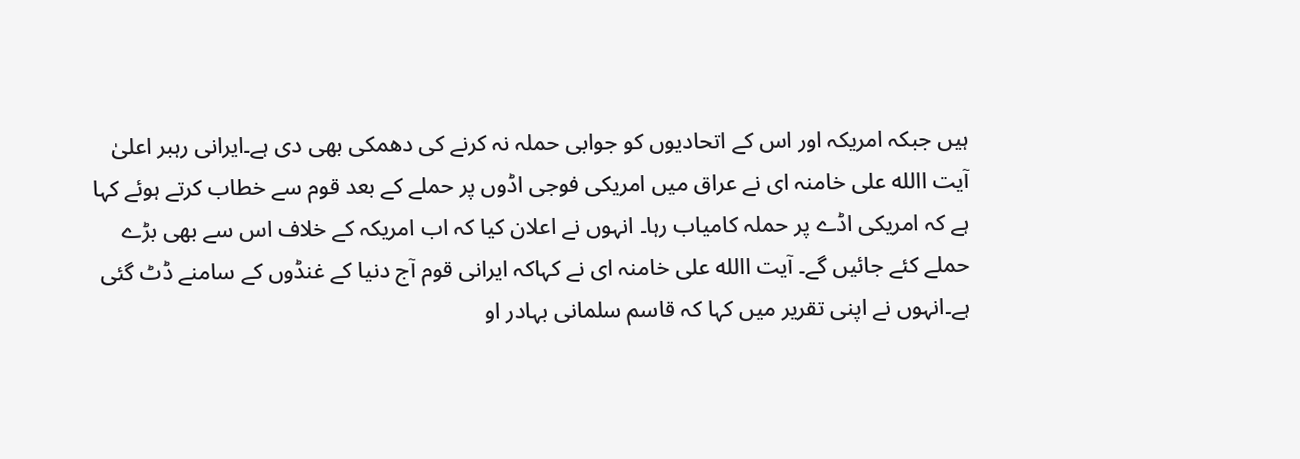ہیں جبکہ امریکہ اور اس کے اتحادیوں کو جوابی حملہ نہ کرنے کی دھمکی بھی دی ہے۔ایرانی رہبر اعلیٰ آیت االله علی خامنہ ای نے عراق میں امریکی فوجی اڈوں پر حملے کے بعد قوم سے خطاب کرتے ہوئے کہا ہے کہ امریکی اڈے پر حملہ کامیاب رہا۔ انہوں نے اعلان کیا کہ اب امریکہ کے خلاف اس سے بھی بڑے حملے کئے جائیں گے۔ آیت االله علی خامنہ ای نے کہاکہ ایرانی قوم آج دنیا کے غنڈوں کے سامنے ڈٹ گئی ہے۔انہوں نے اپنی تقریر میں کہا کہ قاسم سلمانی بہادر او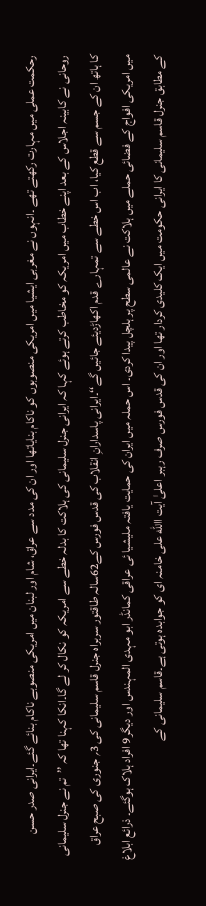رحکمت عملی میں مہارت رکھتے تھے ۔انہوں نے مغربی ایشیا میں امریکی منصوبوں کو ناکام بنایاتھا اور ان کی مدد سے عراق، شام اور لبنان میں امریکی منصوبے ناکام بنائے گئے۔ایرانی صدر حسن روحانی نے کابینہ اجلاس کے بعد اپنے خطاب میں امریکہ کو مخاطب کرتے ہوئے کہا کہ ایرانی جنرل سلیمانی کی ہلاکت کا بدلہ خطے سے امریکہ کو نکال کر لے گا۔انکا کہنا تھا کہ ’’تم نے جنرل سلیمانی کا ہاتھ ان کے جسم سے قطع کیا، اب اس خطے سے تمہارے قدم اکھاڑدیئے جائیں گے‘‘۔ایرانی پاسدارانِ انقلاب کی قدس فورس کے62سالہ طاقتور سربراہ جنرل قاسم سلیمانی کی 3؍ جنوری کی صبح عراق میں امریکی افواج کے فضائی حملے میں ہلاکت نے عالمی سطح پر ہلچل پیدا کردی۔ اس حملہ میں ایران کی حمایت یافتہ ملیشیا ئی عراقی کمانڈر ابو مہدی المہندس اور دیگر9 افراد ہلاک ہوگئے۔ ذرائع ابلاغ کے مطابق جنرل قاسم سلیمانی کا ایرانی حکومت میں ایک کلیدی کردار تھا اور ان کی قدس فورس صرف رہبر اعلیٰ آیت االله علی خامنہ ای کو جوابدہ ہوتی ہے۔قاسم سلیمانی کے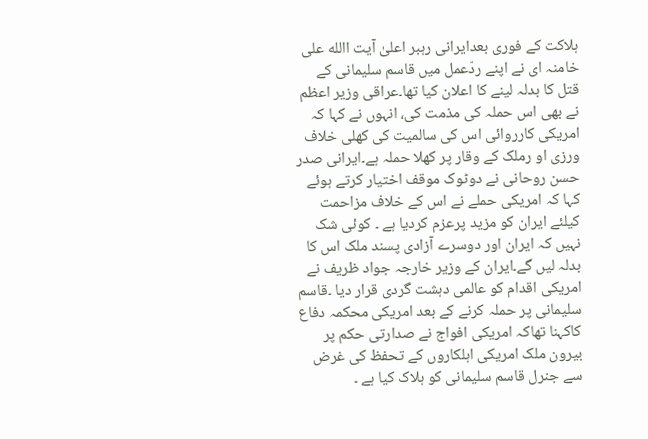ہلاکت کے فوری بعدایرانی رہبر اعلیٰ آیت االله علی خامنہ ای نے اپنے ردّعمل میں قاسم سلیمانی کے قتل کا بدلہ لینے کا اعلان کیا تھا۔عراقی وزیر اعظم نے بھی اس حملہ کی مذمت کی، انہوں نے کہا کہ امریکی کارروائی اس کی سالمیت کی کھلی خلاف ورزی او رملک کے وقار پر کھلا حملہ ہے۔ایرانی صدر حسن روحانی نے دوٹوک موقف اختیار کرتے ہوئے کہا کہ امریکی حملے نے اس کے خلاف مزاحمت کیلئے ایران کو مزید پرعزم کردیا ہے ۔ کوئی شک نہیں کہ ایران اور دوسرے آزادی پسند ملک اس کا بدلہ لیں گے۔ایران کے وزیر خارجہ جواد ظریف نے امریکی اقدام کو عالمی دہشت گردی قرار دیا ۔قاسم سلیمانی پر حملہ کرنے کے بعد امریکی محکمہ دفاع کاکہنا تھاکہ امریکی افواج نے صدارتی حکم پر بیرون ملک امریکی اہلکاروں کے تحفظ کی غرض سے جنرل قاسم سلیمانی کو ہلاک کیا ہے ۔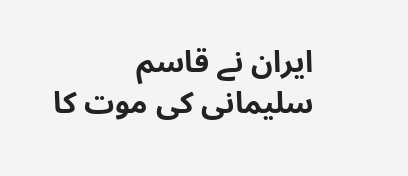ایران نے قاسم سلیمانی کی موت کا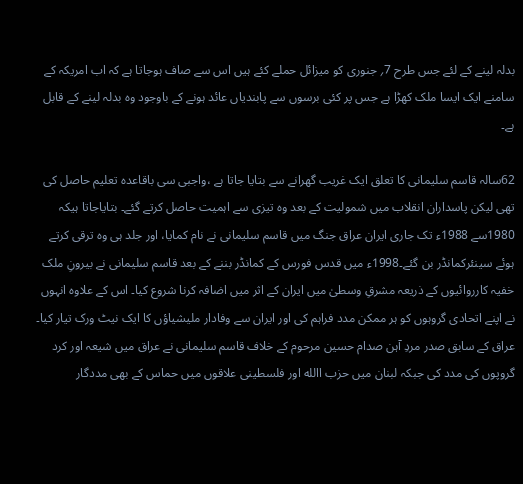بدلہ لینے کے لئے جس طرح 7؍ جنوری کو میزائل حملے کئے ہیں اس سے صاف ہوجاتا ہے کہ اب امریکہ کے سامنے ایک ایسا ملک کھڑا ہے جس پر کئی برسوں سے پابندیاں عائد ہونے کے باوجود وہ بدلہ لینے کے قابل ہے۔

62سالہ قاسم سلیمانی کا تعلق ایک غریب گھرانے سے بتایا جاتا ہے ،واجبی سی باقاعدہ تعلیم حاصل کی تھی لیکن پاسداران انقلاب میں شمولیت کے بعد وہ تیزی سے اہمیت حاصل کرتے گئے۔ بتایاجاتا ہیکہ 1980سے 1988ء تک جاری ایران عراق جنگ میں قاسم سلیمانی نے نام کمایا، اور جلد ہی وہ ترقی کرتے ہوئے سینئرکمانڈر بن گئے۔1998ء میں قدس فورس کے کمانڈر بننے کے بعد قاسم سلیمانی نے بیرونِ ملک خفیہ کارروائیوں کے ذریعہ مشرقِ وسطیٰ میں ایران کے اثر میں اضافہ کرنا شروع کیا۔ اس کے علاوہ انہوں نے اپنے اتحادی گروہوں کو ہر ممکن مدد فراہم کی اور ایران سے وفادار ملیشیاؤں کا ایک نیٹ ورک تیار کیا۔ عراق کے سابق صدر مردِ آہن صدام حسین مرحوم کے خلاف قاسم سلیمانی نے عراق میں شیعہ اور کرد گروپوں کی مدد کی جبکہ لبنان میں حزب االله اور فلسطینی علاقوں میں حماس کے بھی مددگار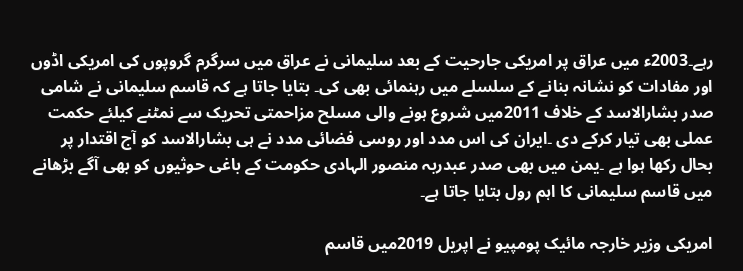رہے۔2003ء میں عراق پر امریکی جارحیت کے بعد سلیمانی نے عراق میں سرگرم گروپوں کی امریکی اڈوں اور مفادات کو نشانہ بنانے کے سلسلے میں رہنمائی بھی کی۔ بتایا جاتا ہے کہ قاسم سلیمانی نے شامی صدر بشارالاسد کے خلاف 2011میں شروع ہونے والی مسلح مزاحمتی تحریک سے نمٹنے کیلئے حکمت عملی بھی تیار کرکے دی ۔ایران کی اس مدد اور روسی فضائی مدد نے ہی بشارالاسد کو آج اقتدار پر بحال رکھا ہوا ہے ۔یمن میں بھی صدر عبدربہ منصور الہادی حکومت کے باغی حوثیوں کو بھی آگے بڑھانے میں قاسم سلیمانی کا اہم رول بتایا جاتا ہے۔

امریکی وزیر خارجہ مائیک پومپیو نے اپریل 2019میں قاسم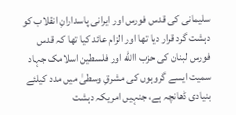سلیمانی کی قدس فورس اور ایرانی پاسدارانِ انقلاب کو دہشت گرد قرار دیا تھا اور الزام عائد کیا تھا کہ قدس فورس لبنان کی حزب االله اور فلسطین اسلامک جہاد سمیت ایسے گروہوں کی مشرقِ وسطیٰ میں مدد کیلئے بنیادی ڈھانچہ ہے، جنہیں امریکہ دہشت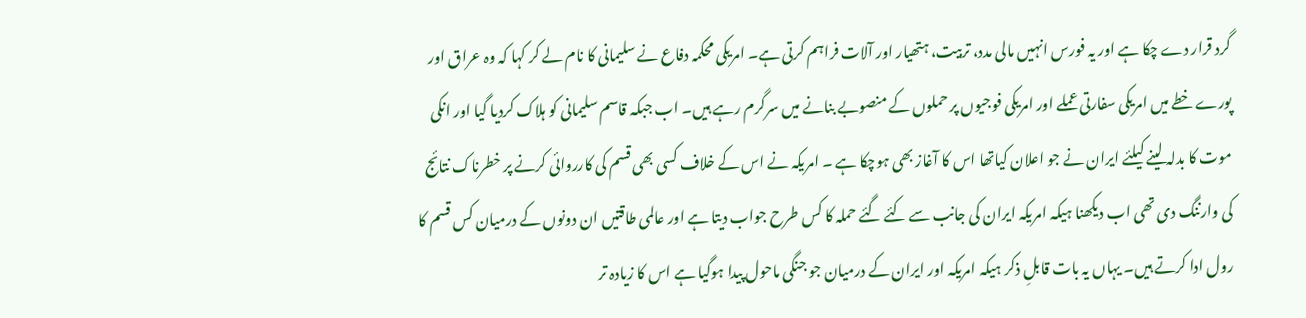گرد قرار دے چکا ہے اور یہ فورس انہیں مالی مدد، تربیت، ہتھیار اور آلات فراہم کرتی ہے۔ امریکی محکمہ دفاع نے سلیمانی کا نام لے کر کہا کہ وہ عراق اور پورے خطے میں امریکی سفارتی عملے اور امریکی فوجیوں پر حملوں کے منصوبے بنانے میں سرگرم رہے ہیں۔ اب جبکہ قاسم سلیمانی کو ہلاک کردیا گیا اور انکی موت کا بدلہ لینے کیلئے ایران نے جو اعلان کیاتھا اس کا آغاز بھی ہوچکا ہے ۔ امریکہ نے اس کے خلاف کسی بھی قسم کی کارروائی کرنے پر خطرناک نتائج کی وارننگ دی تھی اب دیکھنا ہیکہ امریکہ ایران کی جانب سے کئے گئے حملہ کا کس طرح جواب دیتا ہے اور عالمی طاقتیں ان دونوں کے درمیان کس قسم کا رول ادا کرتے ہیں۔ یہاں یہ بات قابلِ ذکر ہیکہ امریکہ اور ایران کے درمیان جو جنگی ماحول پیدا ہوگیا ہے اس کا زیادہ تر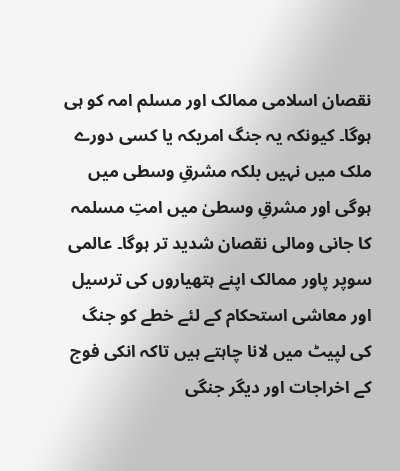نقصان اسلامی ممالک اور مسلم امہ کو ہی ہوگا۔ کیونکہ یہ جنگ امریکہ یا کسی دورے ملک میں نہیں بلکہ مشرقِ وسطی میں ہوگی اور مشرقِ وسطیٰ میں امتِ مسلمہ کا جانی ومالی نقصان شدید تر ہوگا۔ عالمی سوپر پاور ممالک اپنے ہتھیاروں کی ترسیل اور معاشی استحکام کے لئے خطے کو جنگ کی لپیٹ میں لانا چاہتے ہیں تاکہ انکی فوج کے اخراجات اور دیگر جنگی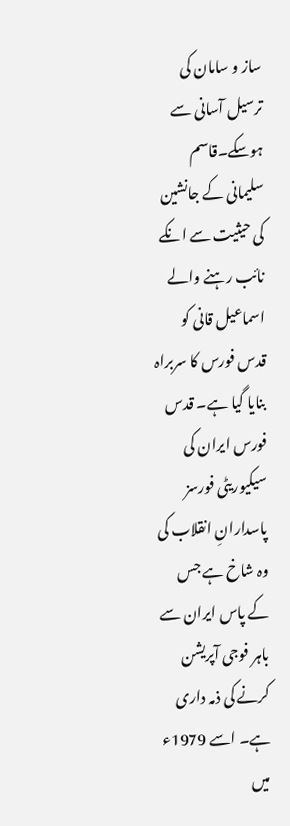ساز و سامان کی ترسیل آسانی سے ہوسکے۔قاسم سلیمانی کے جانشین کی حیثیت سے انکے نائب رہنے والے اسماعیل قانی کو قدس فورس کا سربراہ بنایا گیا ہے۔ قدس فورس ایران کی سیکیوریٹی فورسز پاسدارانِ انقلاب کی وہ شاخ ہے جس کے پاس ایران سے باہر فوجی آپریشن کرنے کی ذمہ داری ہے۔ اسے 1979ء میں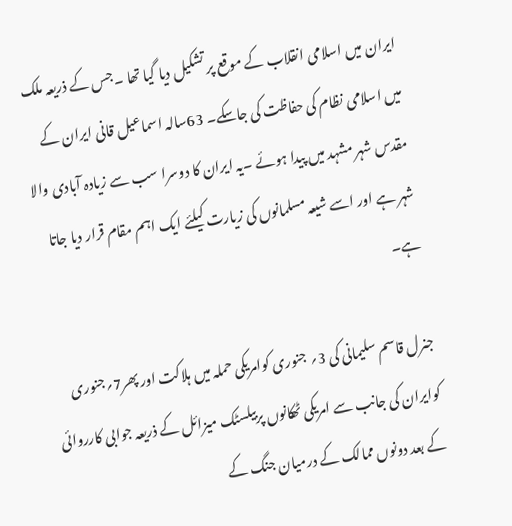ایران میں اسلامی انقلاب کے موقع پر تشکیل دیا گیا تھا ۔جس کے ذریعہ ملک میں اسلامی نظام کی حفاظت کی جاسکے۔ 63سالہ اسماعیل قانی ایران کے مقدس شہر مشہد میں پیدا ہوئے ۔یہ ایران کا دوسرا سب سے زیادہ آبادی والا شہر ہے اور اسے شیعہ مسلمانوں کی زیارت کیلئے ایک اہم مقام قرار دیا جاتا ہے۔

جنرل قاسم سلیمانی کی 3؍ جنوری کوامریکی حملہ میں ہلاکت اور پھر7؍جنوری کوایران کی جانب سے امریکی ٹھکانوں پربیلسٹک میزائل کے ذریعہ جوابی کارروائی کے بعد دونوں ممالک کے درمیان جنگ کے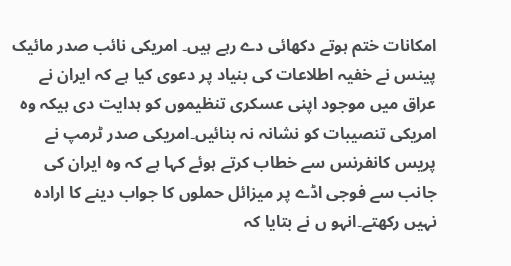امکانات ختم ہوتے دکھائی دے رہے ہیں۔ امریکی نائب صدر مائیک پینس نے خفیہ اطلاعات کی بنیاد پر دعوی کیا ہے کہ ایران نے عراق میں موجود اپنی عسکری تنظیموں کو ہدایت دی ہیکہ وہ امریکی تنصیبات کو نشانہ نہ بنائیں۔امریکی صدر ٹرمپ نے پریس کانفرنس سے خطاب کرتے ہوئے کہا ہے کہ وہ ایران کی جانب سے فوجی اڈے پر میزائل حملوں کا جواب دینے کا ارادہ نہیں رکھتے۔انہو ں نے بتایا کہ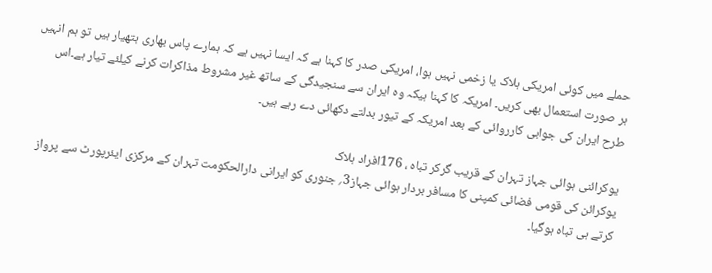حملے میں کوئی امریکی ہلاک یا زخمی نہیں ہوا، امریکی صدر کا کہنا ہے کہ ایسا نہیں ہے کہ ہمارے پاس بھاری ہتھیار ہیں تو ہم انہیں ہر صورت استعمال بھی کریں۔ امریکہ کا کہنا ہیکہ وہ ایران سے سنجیدگی کے ساتھ غیر مشروط مذاکرات کرنے کیلئے تیار ہے۔اس طرح ایران کی جوابی کارروائی کے بعد امریکہ کے تیور بدلتے دکھائی دے رہے ہیں۔

یوکرائنی ہوائی جہاز تہران کے قریب گرکر تباہ ، 176افراد ہلاک
یوکرائن کی قومی فضائی کمپنی کا مسافر بردار ہوائی جہاز3؍ جنوری کو ایرانی دارالحکومت تہران کے مرکزی ایئرپورٹ سے پرواز کرتے ہی تباہ ہوگیا۔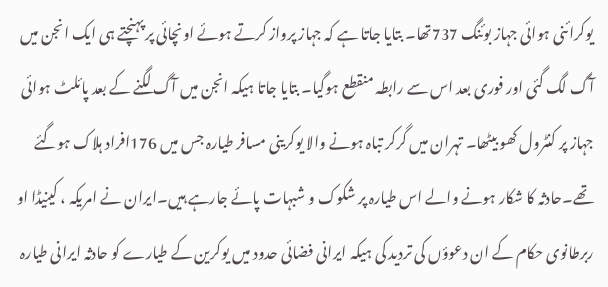یوکرائنی ہوائی جہاز بوئنگ 737تھا۔ بتایا جاتا ہے کہ جہاز پرواز کرتے ہوئے اونچائی پر پہنچتے ہی ایک انجن میں آگ لگ گئی اور فوری بعد اس سے رابطہ منقطع ہوگیا۔ بتایا جاتا ہیکہ انجن میں آگ لگنے کے بعد پائلٹ ہوائی جہاز پر کنٹرول کھو بیٹھا۔ تہران میں گرکر تباہ ہونے والا یوکرینی مسافر طیارہ جس میں 176افراد ہلاک ہوگئے تھے۔حادثہ کا شکار ہونے والے اس طیارہ پر شکوک و شبہات پائے جارہے ہیں۔ایران نے امریکہ ، کینیڈا او ربرطانوی حکام کے ان دعوؤں کی تردید کی ہیکہ ایرانی فضائی حدود میں یوکرین کے طیارے کو حادثہ ایرانی طیارہ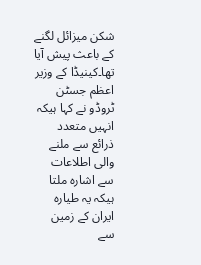شکن میزائل لگنے کے باعث پیش آیا تھا۔کینیڈا کے وزیر اعظم جسٹن ٹروڈو نے کہا ہیکہ انہیں متعدد ذرائع سے ملنے والی اطلاعات سے اشارہ ملتا ہیکہ یہ طیارہ ایران کے زمین سے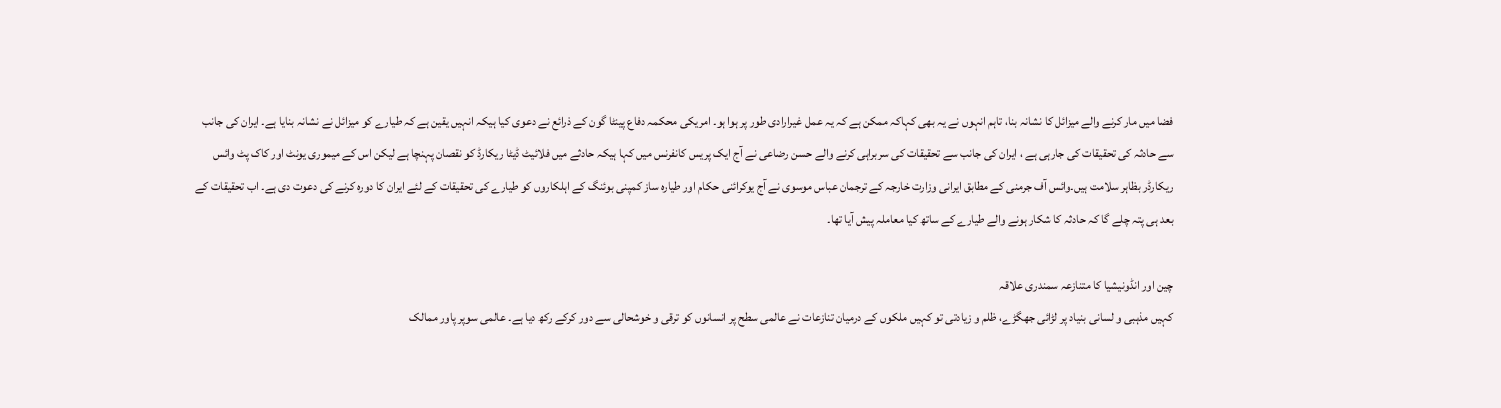فضا میں مار کرنے والے میزائل کا نشانہ بنا، تاہم انہوں نے یہ بھی کہاکہ ممکن ہے کہ یہ عمل غیرارادی طور پر ہوا ہو۔ امریکی محکمہ دفاع پینٹا گون کے ذرائع نے دعوی کیا ہیکہ انہیں یقین ہے کہ طیارے کو میزائل نے نشانہ بنایا ہے۔ ایران کی جانب سے حادثہ کی تحقیقات کی جارہی ہے ، ایران کی جانب سے تحقیقات کی سربراہی کرنے والے حسن رضاعی نے آج ایک پریس کانفرنس میں کہا ہیکہ حادثے میں فلائیٹ ڈیٹا ریکارڈ کو نقصان پہنچا ہے لیکن اس کے میموری یونٹ اور کاک پٹ وائس ریکارڈر بظاہر سلامت ہیں۔وائس آف جرمنی کے مطابق ایرانی وزارت خارجہ کے ترجمان عباس موسوی نے آج یوکرائنی حکام اور طیارہ ساز کمپنی بوئنگ کے اہلکاروں کو طیارے کی تحقیقات کے لئے ایران کا دورہ کرنے کی دعوت دی ہے۔ اب تحقیقات کے بعد ہی پتہ چلے گا کہ حادثہ کا شکار ہونے والے طیارے کے ساتھ کیا معاملہ پیش آیا تھا۔

چین اور انڈونیشیا کا متنازعہ سمندری علاقہ
کہیں مذہبی و لسانی بنیاد پر لڑائی جھگڑے، ظلم و زیادتی تو کہیں ملکوں کے درمیان تنازعات نے عالمی سطح پر انسانوں کو ترقی و خوشحالی سے دور کرکے رکھ دیا ہے۔ عالمی سوپر پاور ممالک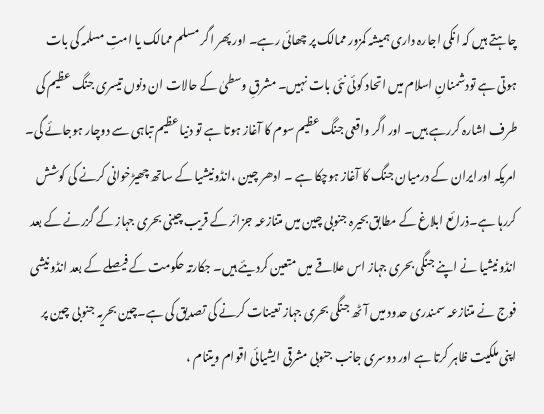چاہتے ہیں کہ انکی اجارہ داری ہمیشہ کمزور ممالک پر چھائی رہے۔ اور پھر اگر مسلم ممالک یا امتِ مسلمہ کی بات ہوتی ہے تودشمنانِ اسلام میں اتحاد کوئی نئی بات نہیں۔ مشرقِ وسطیٰ کے حالات ان دنوں تیسری جنگ عظیم کی طرف اشارہ کررہے ہیں۔ اور اگر واقعی جنگ عظیم سوم کا آغاز ہوتا ہے تو دنیا عظیم تباہی سے دوچار ہوجائے گی۔ امریکہ اورایران کے درمیان جنگ کا آغاز ہوچکا ہے ۔ ادھر چین ،انڈونیشیا کے ساتھ چھیڑخوانی کرنے کی کوشش کررہا ہے۔ذرائع ابلاغ کے مطابق بحیرہ جنوبی چین میں متنازعہ جزائر کے قریب چینی بحری جہاز کے گزرنے کے بعد انڈونیشیا نے اپنے جنگی بحری جہاز اس علاقے میں متعین کردیئے ہیں۔ جکارتہ حکومت کے فیصلے کے بعد انڈونیشی فوج نے متنازعہ سمندری حدود میں آٹھ جنگی بحری جہاز تعینات کرنے کی تصدیق کی ہے۔چین بحریہ جنوبی چین پر اپنی ملکیت ظاہر کرتا ہے اور دوسری جانب جنوبی مشرقی ایشیائی اقوام ویتنام ،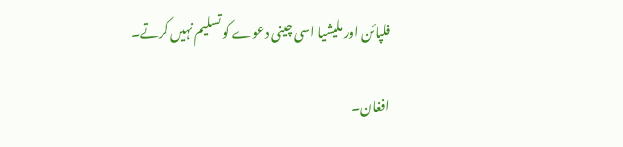فلپائن اور ملیشیا اسی چینی دعوے کو تسلیم نہیں کرتے۔

افغان۔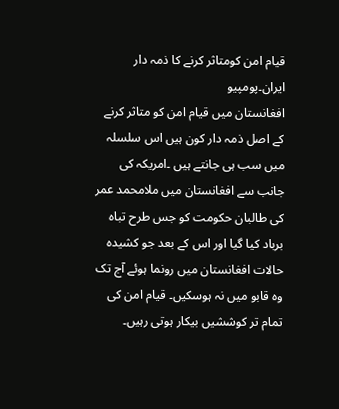قیام امن کومتاثر کرنے کا ذمہ دار ایران۔پومپیو
افغانستان میں قیام امن کو متاثر کرنے کے اصل ذمہ دار کون ہیں اس سلسلہ میں سب ہی جانتے ہیں ۔امریکہ کی جانب سے افغانستان میں ملامحمد عمر کی طالبان حکومت کو جس طرح تباہ برباد کیا گیا اور اس کے بعد جو کشیدہ حالات افغانستان میں رونما ہوئے آج تک وہ قابو میں نہ ہوسکیں۔ قیام امن کی تمام تر کوششیں بیکار ہوتی رہیں۔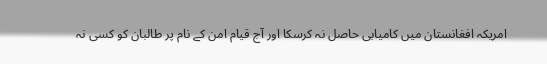امریکہ افغانستان میں کامیابی حاصل نہ کرسکا اور آج قیام امن کے نام پر طالبان کو کسی نہ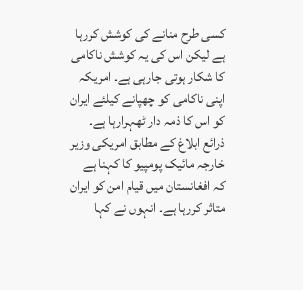کسی طرح منانے کی کوشش کررہا ہے لیکن اس کی یہ کوشش ناکامی کا شکار ہوتی جارہی ہے۔ امریکہ اپنی ناکامی کو چھپانے کیلئے ایران کو اس کا ذمہ دار ٹھہرارہا ہے۔ ذرائع ابلاغ کے مطابق امریکی وزیر خارجہ مائیک پومپیو کا کہنا ہے کہ افغانستان میں قیام امن کو ایران متاثر کررہا ہے۔ انہوں نے کہا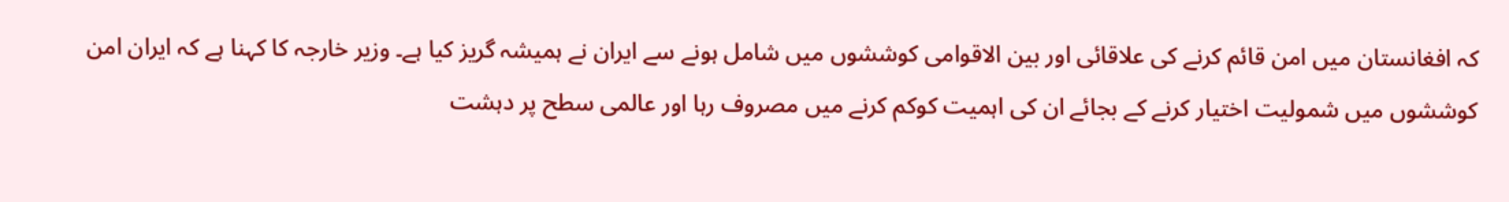کہ افغانستان میں امن قائم کرنے کی علاقائی اور بین الاقوامی کوششوں میں شامل ہونے سے ایران نے ہمیشہ گریز کیا ہے۔ وزیر خارجہ کا کہنا ہے کہ ایران امن کوششوں میں شمولیت اختیار کرنے کے بجائے ان کی اہمیت کوکم کرنے میں مصروف رہا اور عالمی سطح پر دہشت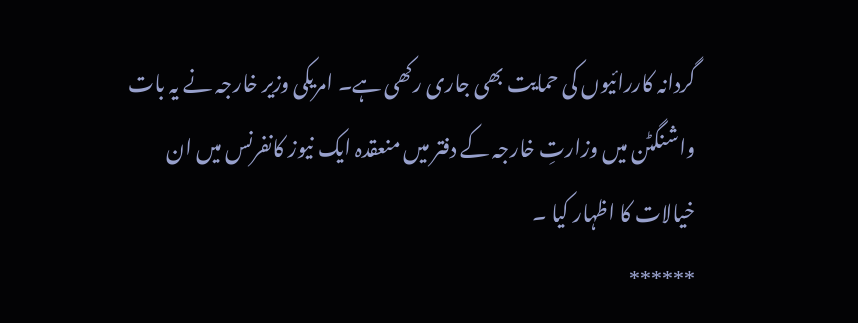گردانہ کاررائیوں کی حمایت بھی جاری رکھی ہے۔ امریکی وزیر خارجہ نے یہ بات واشنگٹن میں وزارتِ خارجہ کے دفتر میں منعقدہ ایک نیوز کانفرنس میں ان خیالات کا اظہار کیا ۔
******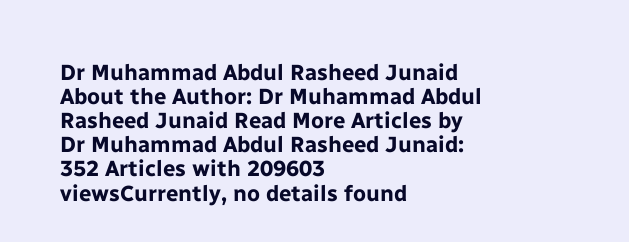Dr Muhammad Abdul Rasheed Junaid
About the Author: Dr Muhammad Abdul Rasheed Junaid Read More Articles by Dr Muhammad Abdul Rasheed Junaid: 352 Articles with 209603 viewsCurrently, no details found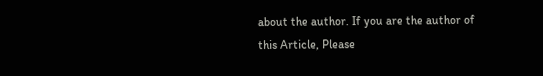about the author. If you are the author of this Article, Please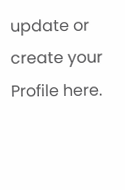update or create your Profile here.